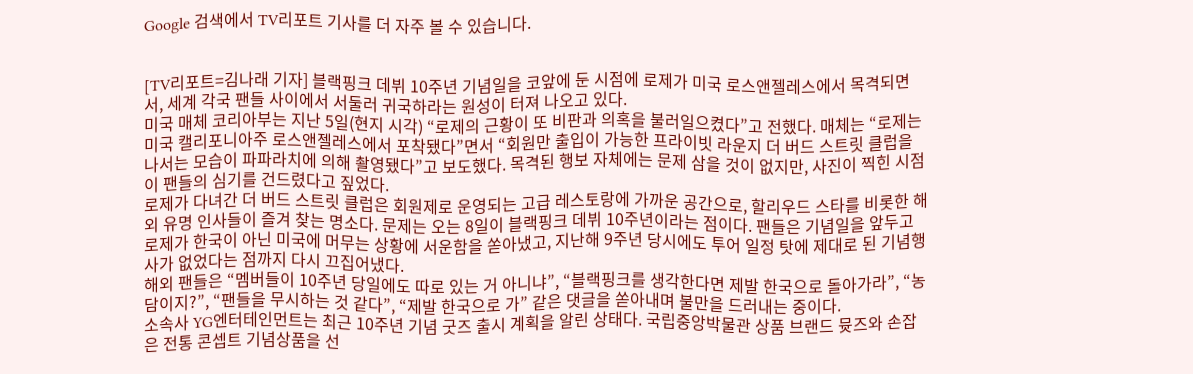Google 검색에서 TV리포트 기사를 더 자주 볼 수 있습니다.


[TV리포트=김나래 기자] 블랙핑크 데뷔 10주년 기념일을 코앞에 둔 시점에 로제가 미국 로스앤젤레스에서 목격되면서, 세계 각국 팬들 사이에서 서둘러 귀국하라는 원성이 터져 나오고 있다.
미국 매체 코리아부는 지난 5일(현지 시각) “로제의 근황이 또 비판과 의혹을 불러일으켰다”고 전했다. 매체는 “로제는 미국 캘리포니아주 로스앤젤레스에서 포착됐다”면서 “회원만 출입이 가능한 프라이빗 라운지 더 버드 스트릿 클럽을 나서는 모습이 파파라치에 의해 촬영됐다”고 보도했다. 목격된 행보 자체에는 문제 삼을 것이 없지만, 사진이 찍힌 시점이 팬들의 심기를 건드렸다고 짚었다.
로제가 다녀간 더 버드 스트릿 클럽은 회원제로 운영되는 고급 레스토랑에 가까운 공간으로, 할리우드 스타를 비롯한 해외 유명 인사들이 즐겨 찾는 명소다. 문제는 오는 8일이 블랙핑크 데뷔 10주년이라는 점이다. 팬들은 기념일을 앞두고 로제가 한국이 아닌 미국에 머무는 상황에 서운함을 쏟아냈고, 지난해 9주년 당시에도 투어 일정 탓에 제대로 된 기념행사가 없었다는 점까지 다시 끄집어냈다.
해외 팬들은 “멤버들이 10주년 당일에도 따로 있는 거 아니냐”, “블랙핑크를 생각한다면 제발 한국으로 돌아가라”, “농담이지?”, “팬들을 무시하는 것 같다”, “제발 한국으로 가” 같은 댓글을 쏟아내며 불만을 드러내는 중이다.
소속사 YG엔터테인먼트는 최근 10주년 기념 굿즈 출시 계획을 알린 상태다. 국립중앙박물관 상품 브랜드 뮷즈와 손잡은 전통 콘셉트 기념상품을 선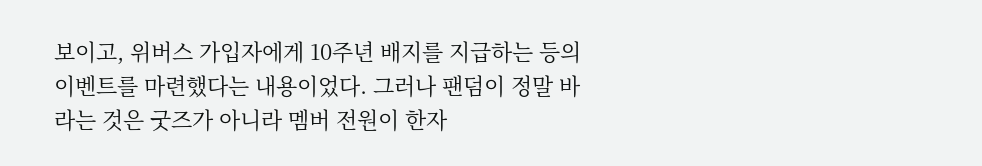보이고, 위버스 가입자에게 10주년 배지를 지급하는 등의 이벤트를 마련했다는 내용이었다. 그러나 팬덤이 정말 바라는 것은 굿즈가 아니라 멤버 전원이 한자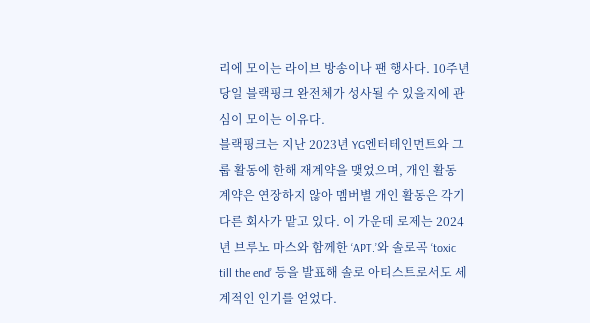리에 모이는 라이브 방송이나 팬 행사다. 10주년 당일 블랙핑크 완전체가 성사될 수 있을지에 관심이 모이는 이유다.
블랙핑크는 지난 2023년 YG엔터테인먼트와 그룹 활동에 한해 재계약을 맺었으며, 개인 활동 계약은 연장하지 않아 멤버별 개인 활동은 각기 다른 회사가 맡고 있다. 이 가운데 로제는 2024년 브루노 마스와 함께한 ‘APT.’와 솔로곡 ‘toxic till the end’ 등을 발표해 솔로 아티스트로서도 세계적인 인기를 얻었다.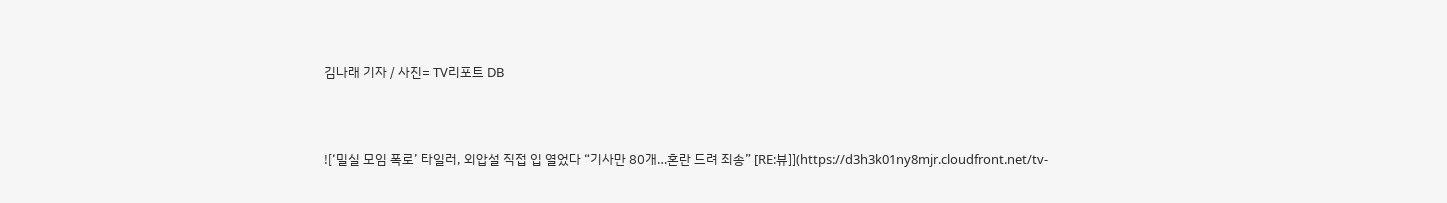김나래 기자 / 사진= TV리포트 DB




![‘밀실 모임 폭로’ 타일러, 외압설 직접 입 열었다 “기사만 80개…혼란 드려 죄송” [RE:뷰]](https://d3h3k01ny8mjr.cloudfront.net/tv-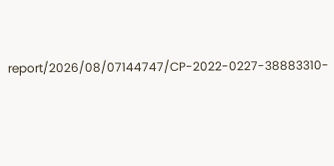report/2026/08/07144747/CP-2022-0227-38883310-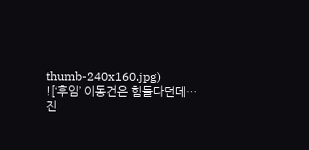thumb-240x160.jpg)
![‘후임’ 이동건은 힘들다던데…진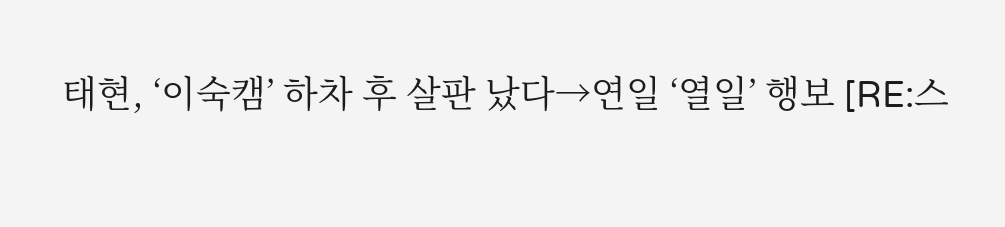태현, ‘이숙캠’ 하차 후 살판 났다→연일 ‘열일’ 행보 [RE:스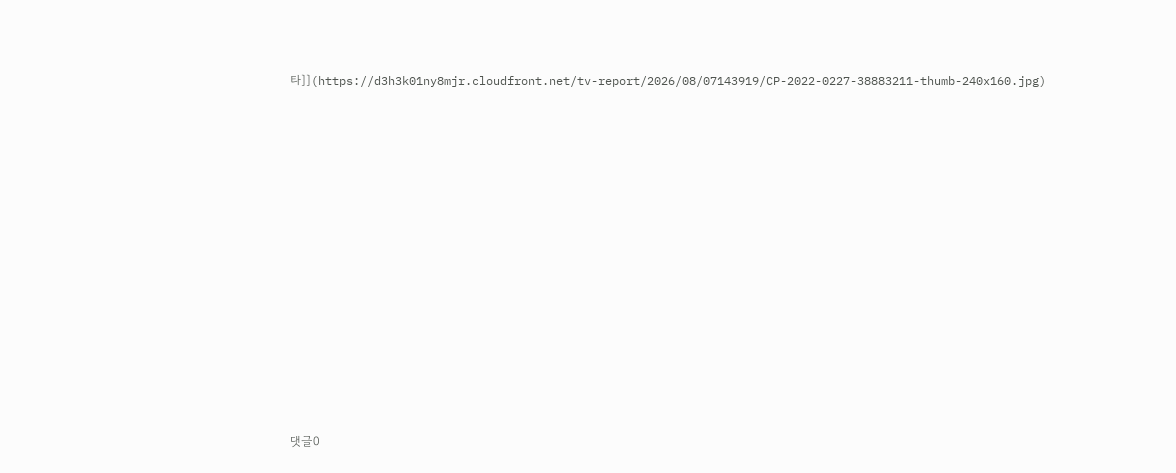타]](https://d3h3k01ny8mjr.cloudfront.net/tv-report/2026/08/07143919/CP-2022-0227-38883211-thumb-240x160.jpg)













댓글0